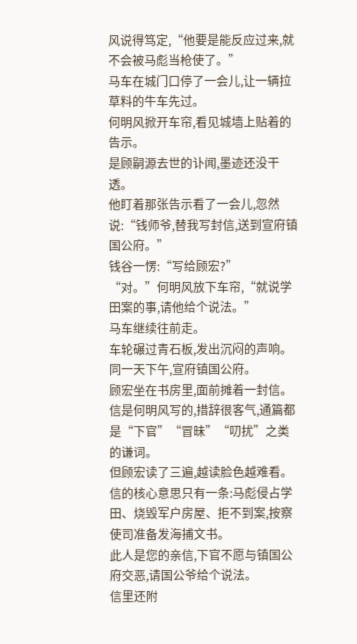风说得笃定,“他要是能反应过来,就不会被马彪当枪使了。”
马车在城门口停了一会儿,让一辆拉草料的牛车先过。
何明风掀开车帘,看见城墙上贴着的告示。
是顾嗣源去世的讣闻,墨迹还没干透。
他盯着那张告示看了一会儿,忽然说:“钱师爷,替我写封信,送到宣府镇国公府。”
钱谷一愣:“写给顾宏?”
“对。”何明风放下车帘,“就说学田案的事,请他给个说法。”
马车继续往前走。
车轮碾过青石板,发出沉闷的声响。
同一天下午,宣府镇国公府。
顾宏坐在书房里,面前摊着一封信。
信是何明风写的,措辞很客气,通篇都是“下官”“冒昧”“叨扰”之类的谦词。
但顾宏读了三遍,越读脸色越难看。
信的核心意思只有一条:马彪侵占学田、烧毁军户房屋、拒不到案,按察使司准备发海捕文书。
此人是您的亲信,下官不愿与镇国公府交恶,请国公爷给个说法。
信里还附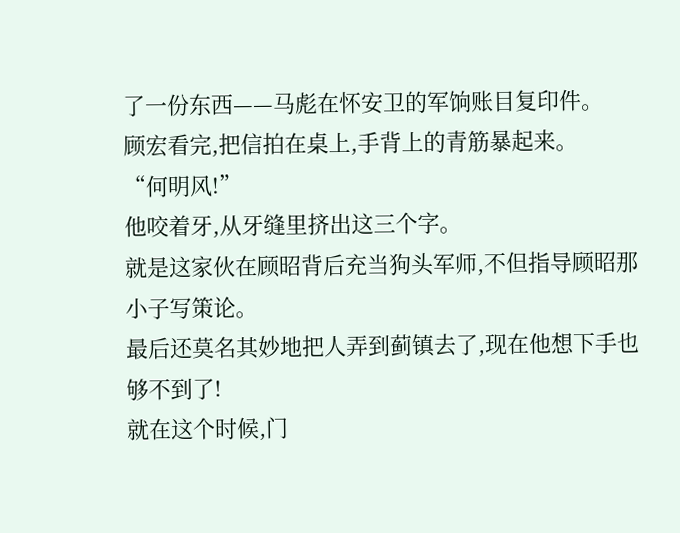了一份东西——马彪在怀安卫的军饷账目复印件。
顾宏看完,把信拍在桌上,手背上的青筋暴起来。
“何明风!”
他咬着牙,从牙缝里挤出这三个字。
就是这家伙在顾昭背后充当狗头军师,不但指导顾昭那小子写策论。
最后还莫名其妙地把人弄到蓟镇去了,现在他想下手也够不到了!
就在这个时候,门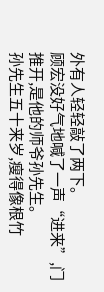外有人轻轻敲了两下。
顾宏没好气地喊了一声“进来”,门推开,是他的师爷孙先生。
孙先生五十来岁,瘦得像根竹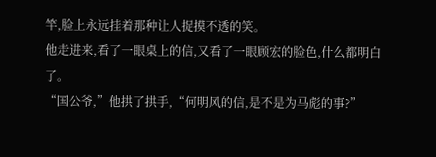竿,脸上永远挂着那种让人捉摸不透的笑。
他走进来,看了一眼桌上的信,又看了一眼顾宏的脸色,什么都明白了。
“国公爷,”他拱了拱手,“何明风的信,是不是为马彪的事?”